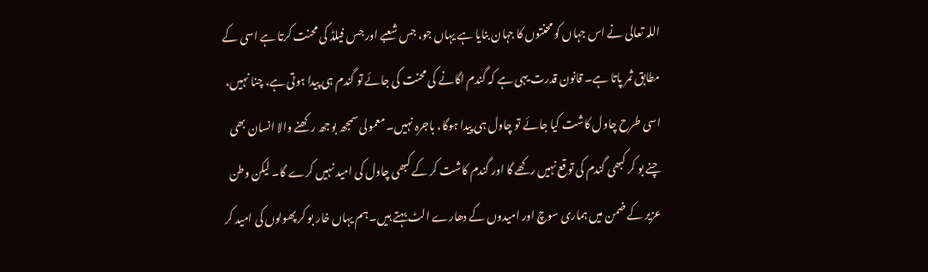اللہ تعالی نے اس جہاں کو محنتوں کا جہان بنایا ہے یہاں جو، جس شعبے اور جس فیلڈ کی محنت کرتا ہے اسی کے مطابق ثمر پاتا ہے۔ قانون قدرت یہی ہے کہ گندم اگانے کی محنت کی جائے تو گندم ہی پیدا ہوتی ہے، چنا نہیں، اسی طرح چاول کاشت کیا جائے تو چاول ہی پیدا ہوگا، باجرہ نہیں۔ معمولی سمجھ بوجھ رکھنے والا انسان بھی چنے بو کر کبھی گندم کی توقع نہیں رکھے گا اور گندم کاشت کر کے کبھی چاول کی امید نہیں کرے گا۔ لیکن وطن عزیر کے ضمن میں ہماری سوچ اور امیدوں کے دھارے الٹ بہتے ہیں۔ ہم یہاں خار بو کر پھولوں کی امید کر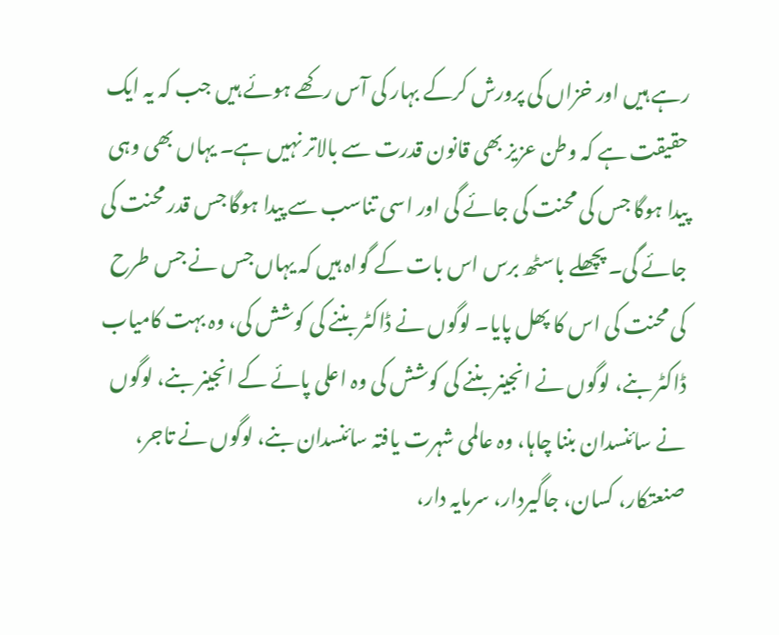رہے ہیں اور خزاں کی پرورش کرکے بہار کی آس رکھے ہوئے ہیں جب کہ یہ ایک حقیقت ہے کہ وطن عزیز بھی قانون قدرت سے بالاتر نہیں ہے۔ یہاں بھی وہی پیدا ہوگا جس کی محنت کی جائے گی اور اسی تناسب سے پیدا ہوگا جس قدر محنت کی جائے گی۔ پچھلے باسٹھ برس اس بات کے گواہ ہیں کہ یہاں جس نے جس طرح کی محنت کی اس کا پھل پایا۔ لوگوں نے ڈاکٹر بننے کی کوشش کی، وہ بہت کامیاب ڈاکٹر بنے، لوگوں نے انجینر بننے کی کوشش کی وہ اعلی پائے کے انجینر بنے، لوگوں نے سائنسدان بننا چاہا، وہ عالمی شہرت یافتہ سائنسدان بنے، لوگوں نے تاجر، صنعتکار، کسان، جاگیردار، سرمایہ دار،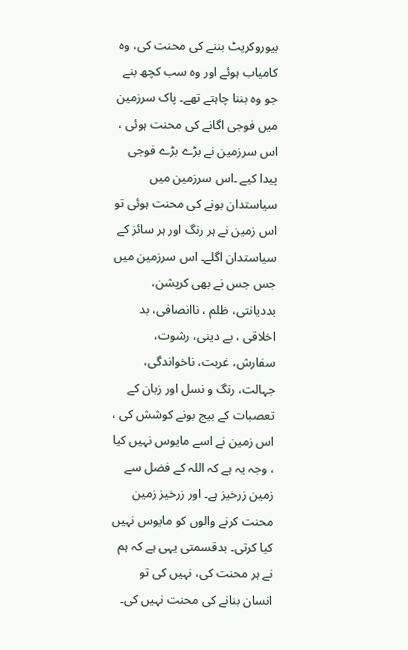بیوروکریٹ بننے کی محنت کی، وہ کامیاب ہوئے اور وہ سب کچھ بنے جو وہ بننا چاہتے تھے۔ پاک سرزمین میں فوجی اگانے کی محنت ہوئی ، اس سرزمین نے بڑے بڑے فوجی پيدا کیے ۔اس سرزمین میں سیاستدان بونے کی محنت ہوئی تو اس زمین نے ہر رنگ اور ہر سائز کے سیاستدان اگلے۔ اس سرزمین میں جس جس نے بھی کرپشن، بددیانتی، ظلم ، ناانصافی، بد اخلاقی ، بے دینی، رشوت، سفارش، غربت، ناخواندگی، جہالت، رنگ و نسل اور زبان کے تعصبات کے بیج بونے کوشش کی ، اس زمین نے اسے مایوس نہیں کیا ، وجہ یہ ہے کہ اللہ کے فضل سے زمین زرخیز ہے۔ اور زرخیز زمین محنت کرنے والوں کو مایوس نہیں کیا کرتی۔ بدقسمتی یہی ہے کہ ہم نے ہر محنت کی، نہیں کی تو انسان بنانے کی محنت نہیں کی۔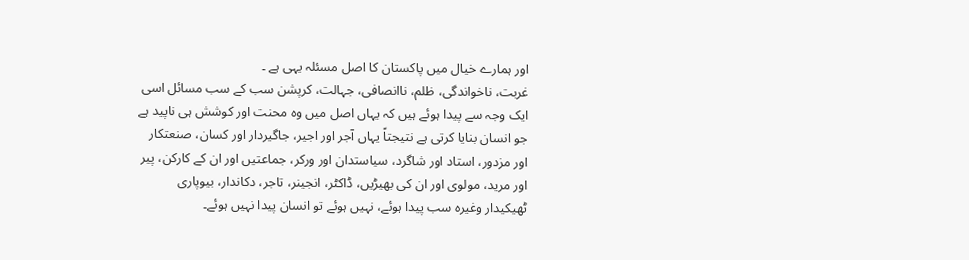اور ہمارے خیال میں پاکستان کا اصل مسئلہ یہی ہے ۔
غربت، ناخواندگی، ظلم، ناانصافی، جہالت، کرپشن سب کے سب مسائل اسی ایک وجہ سے پیدا ہوئے ہیں کہ یہاں اصل میں وہ محنت اور کوشش ہی ناپید ہے جو انسان بنایا کرتی ہے نتیجتاً یہاں آجر اور اجیر، جاگیردار اور کسان، صنعتکار اور مزدور، استاد اور شاگرد، سیاستدان اور ورکر، جماعتیں اور ان کے کارکن، پیر اور مرید، مولوی اور ان کی بھیڑیں، ڈاکٹر، انجینر، تاجر، دکاندار، بیوپاری ٹھیکیدار وغیرہ سب پیدا ہوئے، نہیں ہوئے تو انسان پيدا نہیں ہوئے۔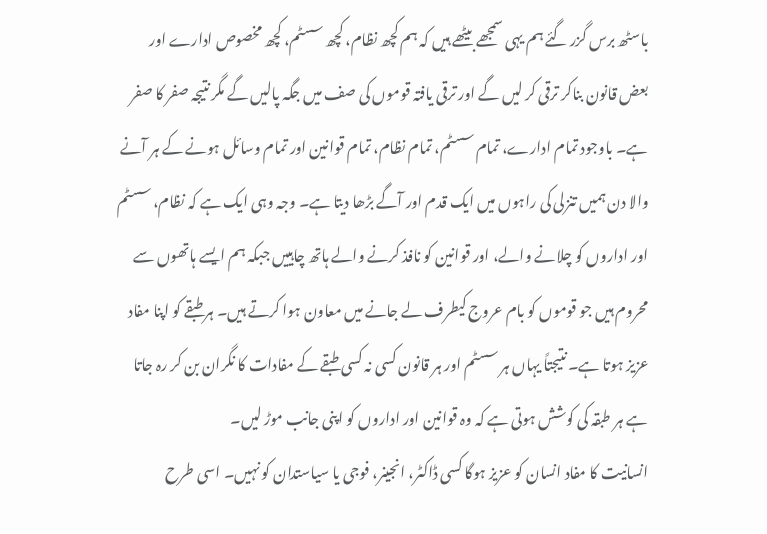باسٹھ برس گزر گئے ہم یہی سمجھے بیٹھے ہیں کہ ہم کچھ نظام، کچھ سسٹم، کچھ مخصوص ادارے اور بعض قانون بناکر ترقی کر لیں گے اور ترقی یافتہ قوموں کی صف میں جگہ پالیں گے مگر نتیجہ صفر کا صفر ہے۔ باوجود تمام ادارے، تمام سسٹم، تمام نظام، تمام قوانین اور تمام وسائل ہونے کے ہر آنے والا دن ہمیں تنزلی کی راہوں میں ایک قدم اور آگے بڑھا دیتا ہے۔ وجہ وہی ایک ہے کہ نظام، سسٹم اور اداروں کو چلانے والے، اور قوانین کو نافذ کرنے والے ہاتھ چاہییں جبکہ ہم ایسے ہاتھوں سے محروم ہیں جو قوموں کو بام عروج کیطرف لے جانے میں معاون ہوا کرتے ہیں۔ ہر طبقے کو اپنا مفاد عزیز ہوتا ہے۔ نتیجتاً یہاں ہر سسٹم اور ہر قانون کسی نہ کسی طبقے کے مفادات کا نگران بن کر رہ جاتا ہے ہر طبقہ کی کوشش ہوتی ہے کہ وہ قوانین اور اداروں کو اپنی جانب موڑ لیں۔
انسانیت کا مفاد انسان کو عزیز ہوگا کسی ڈاکٹر، انجینر، فوجی یا سیاستدان کو نہیں۔ اسی طرح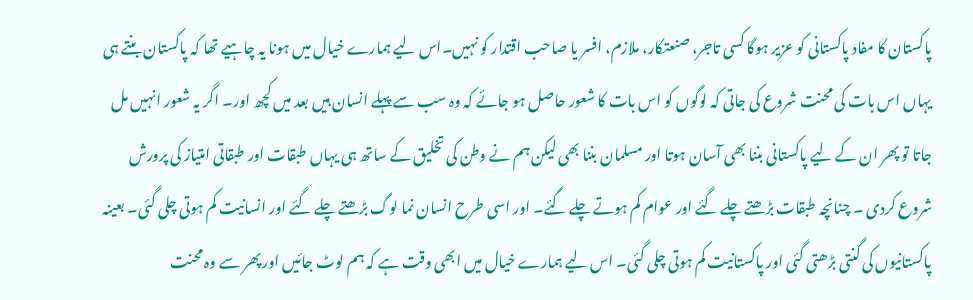پاکستان کا مفاد پاکستانی کو عزیر ہوگا کسی تاجر، صنعتکار، ملازم، افسر یا صاحب اقتدار کو نہیں۔اس لیے ہمارے خیال میں ہونا یہ چاہیے تھا کہ پاکستان بنتے ہی یہاں اس بات کی محنت شروع کی جاتی کہ لوگوں کو اس بات کا شعور حاصل ہو جائے کہ وہ سب سے پہلے انسان ہیں بعد میں کچھ اور۔ اگر یہ شعور انہیں مل جاتا تو پھر ان کے لیے پاکستانی بننا بھی آسان ہوتا اور مسلمان بننا بھی لیکن ہم نے وطن کی تخلیق کے ساتھ ہی یہاں طبقات اور طبقاتی امتیاز کی پرورش شروع کردی ۔ چنانچہ طبقات بڑھتے چلے گئے اور عوام کم ہوتے چلے گئے۔ اور اسی طرح انسان نما لوگ بڑھتے چلے گئے اور انسانیت کم ہوتی چلی گئی۔ بعینہ پاکستانیوں کی گنتی بڑھتی گئی اور پاکستانیت کم ہوتی چلی گئی۔ اس لیے ہمارے خیال میں ابھی وقت ہے کہ ہم لوٹ جائیں اور پھر سے وہ محنت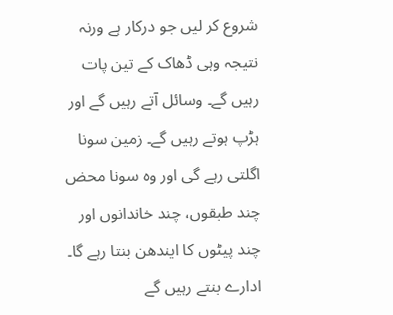شروع کر لیں جو درکار ہے ورنہ نتیجہ وہی ڈھاک کے تین پات رہیں گے۔ وسائل آتے رہیں گے اور ہڑپ ہوتے رہیں گے۔ زمین سونا اگلتی رہے گی اور وہ سونا محض چند طبقوں، چند خاندانوں اور چند پیٹوں کا ایندھن بنتا رہے گا۔ ادارے بنتے رہیں گے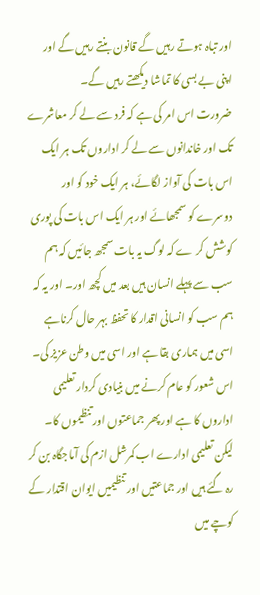اور تباہ ہوتے رہیں گے قانون بنتے رہیں گے اور اپنی بے بسی کا تماشا دیکھتے رہیں گے۔
ضرورت اس امر کی ہے کہ فرد سے لے کر معاشرے تک اور خاندانوں سے لے کر اداروں تک ہر ایک اس بات کی آواز لگائے، ہر ایک خود کو اور دوسرے کو سمجھائے اور ہر ایک اس بات کی پوری کوشش کر ے کہ لوگ یہ بات سمجھ جائیں کہ ہم سب سے پہلے انسان ہیں بعد میں کچھ اور۔ اور یہ کہ ہم سب کو انسانی اقدار کا تحفظ بہر حال کرناہے اسی میں ہماری بقا ہے اور اسی میں وطن عزیز کی۔
اس شعور کو عام کرنے میں بنیادی کردار تعلیمی اداروں کا ہے اور پھر جماعتوں اور تنظیموں کا۔ لیکن تعلیمی ادارے اب کمرشل ازم کی آماجگاہ بن کر رہ گئے ہیں اور جماعتیں اور تنظیمیں ایوان اقتدار کے کوچے میں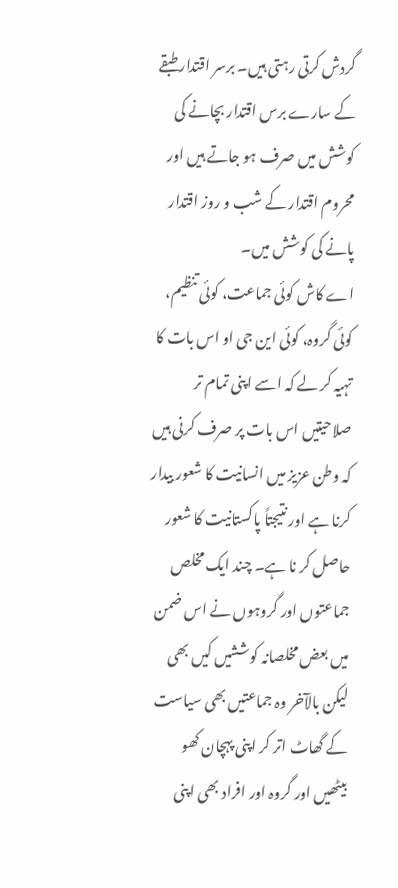گردش کرتی رہتی ہیں۔ برسر اقتدار طبقے کے سارے برس اقتدار بچانے کی کوشش میں صرف ہو جاتے ہیں اور محروم اقتدار کے شب و روز اقتدار پانے کی کوشش میں۔
اے کاش کوئی جماعت، کوئی تنظیم، کوئی گروہ، کوئی این جی او اس بات کا تہیہ کر لے کہ اسے اپنی تمام تر صلاحیتیں اس بات پر صرف کرنی ہیں کہ وطن عزیز میں انسانیت کا شعور بیدار کرنا ہے اور نتیجتاً پاکستانیت کا شعور حاصل کر نا ہے۔ چند ایک مخلص جماعتوں اور گروہوں نے اس ضمن میں بعض مخلصانہ کوششیں کیں بھی لیکن بالآخر وہ جماعتیں بھی سیاست کے گھاٹ اتر کر اپنی پہچان کھو بیٹھیں اور گروہ اور افراد بھی اپنی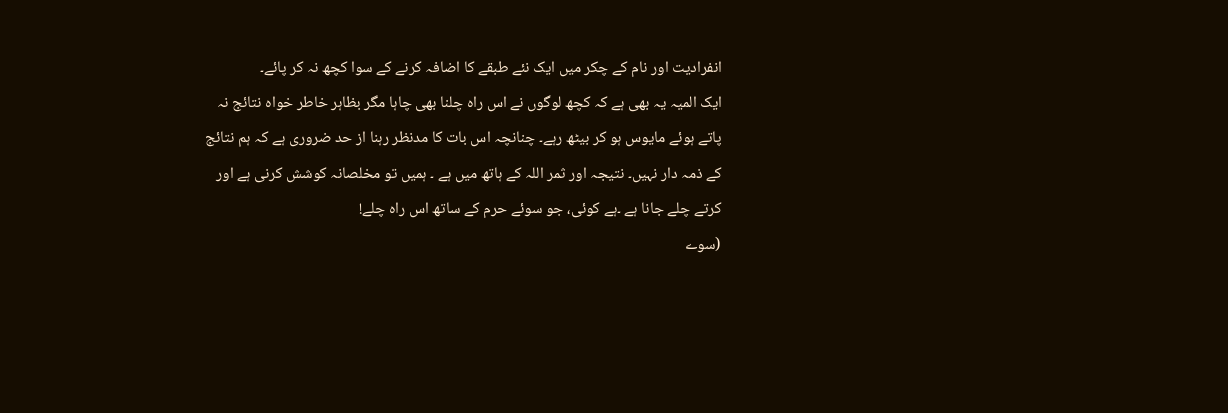انفرادیت اور نام کے چکر میں ایک نئے طبقے کا اضافہ کرنے کے سوا کچھ نہ کر پائے۔
ایک المیہ یہ بھی ہے کہ کچھ لوگوں نے اس راہ چلنا بھی چاہا مگر بظاہر خاطر خواہ نتائج نہ پاتے ہوئے مایوس ہو کر بیٹھ رہے۔ چنانچہ اس بات کا مدنظر رہنا از حد ضروری ہے کہ ہم نتائج کے ذمہ دار نہیں۔ نتیجہ اور ثمر اللہ کے ہاتھ میں ہے ۔ ہمیں تو مخلصانہ کوشش کرنی ہے اور کرتے چلے جانا ہے ۔ہے کوئی، جو سوئے حرم کے ساتھ اس راہ چلے!
(سوے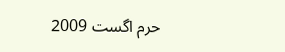حرم اگست 2009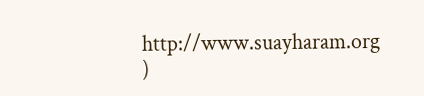http://www.suayharam.org
)